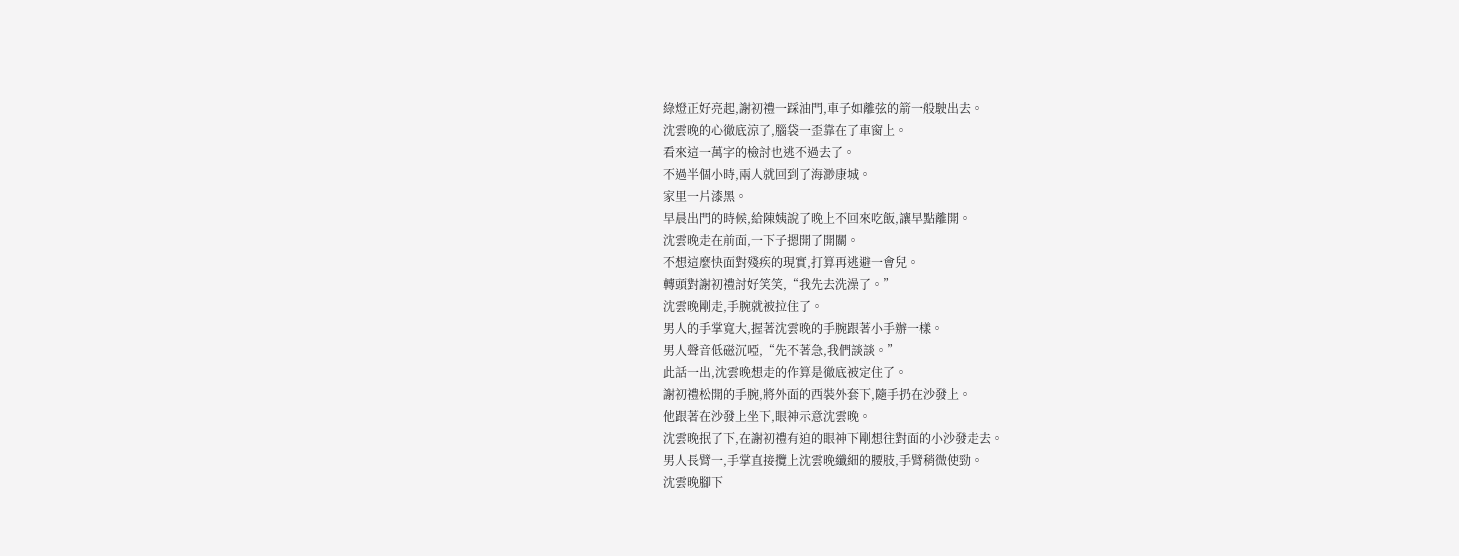綠燈正好亮起,謝初禮一踩油門,車子如離弦的箭一般駛出去。
沈雲晚的心徹底涼了,腦袋一歪靠在了車窗上。
看來這一萬字的檢討也逃不過去了。
不過半個小時,兩人就回到了海渺康城。
家里一片漆黑。
早晨出門的時候,給陳姨說了晚上不回來吃飯,讓早點離開。
沈雲晚走在前面,一下子摁開了開關。
不想這麼快面對殘疾的現實,打算再逃避一會兒。
轉頭對謝初禮討好笑笑,“我先去洗澡了。”
沈雲晚剛走,手腕就被拉住了。
男人的手掌寬大,握著沈雲晚的手腕跟著小手辦一樣。
男人聲音低磁沉啞,“先不著急,我們談談。”
此話一出,沈雲晚想走的作算是徹底被定住了。
謝初禮松開的手腕,將外面的西裝外套下,隨手扔在沙發上。
他跟著在沙發上坐下,眼神示意沈雲晚。
沈雲晚抿了下,在謝初禮有迫的眼神下剛想往對面的小沙發走去。
男人長臂一,手掌直接攬上沈雲晚纖細的腰肢,手臂稍微使勁。
沈雲晚腳下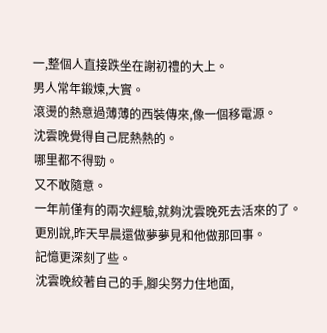一,整個人直接跌坐在謝初禮的大上。
男人常年鍛煉,大實。
滾燙的熱意過薄薄的西裝傳來,像一個移電源。
沈雲晚覺得自己屁熱熱的。
哪里都不得勁。
又不敢隨意。
一年前僅有的兩次經驗,就夠沈雲晚死去活來的了。
更別說,昨天早晨還做夢夢見和他做那回事。
記憶更深刻了些。
沈雲晚絞著自己的手,腳尖努力住地面,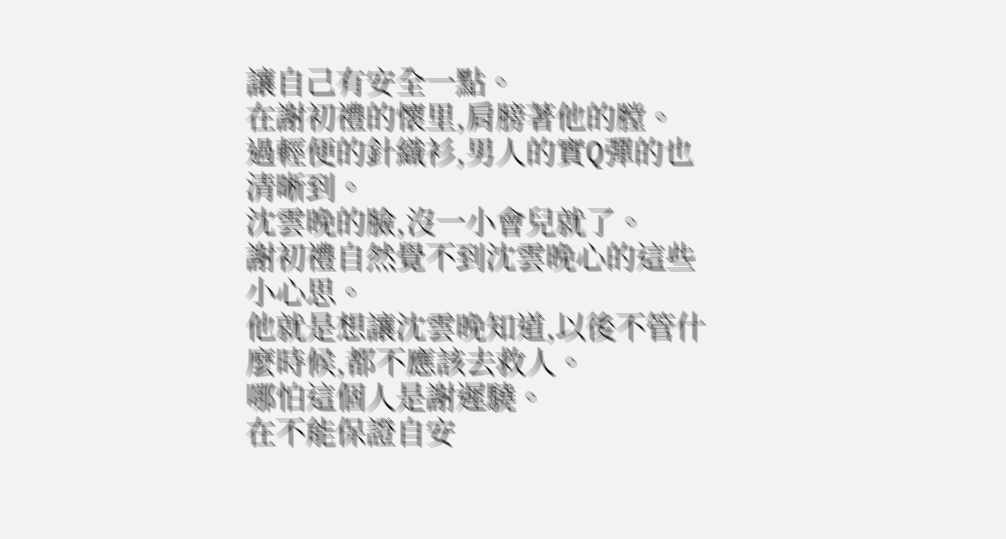讓自己有安全一點。
在謝初禮的懷里,肩膀著他的膛。
過輕便的針織衫,男人的實Q彈的也清晰到。
沈雲晚的臉,沒一小會兒就了。
謝初禮自然覺不到沈雲晚心的這些小心思。
他就是想讓沈雲晚知道,以後不管什麼時候,都不應該去救人。
哪怕這個人是謝遲驍。
在不能保證自安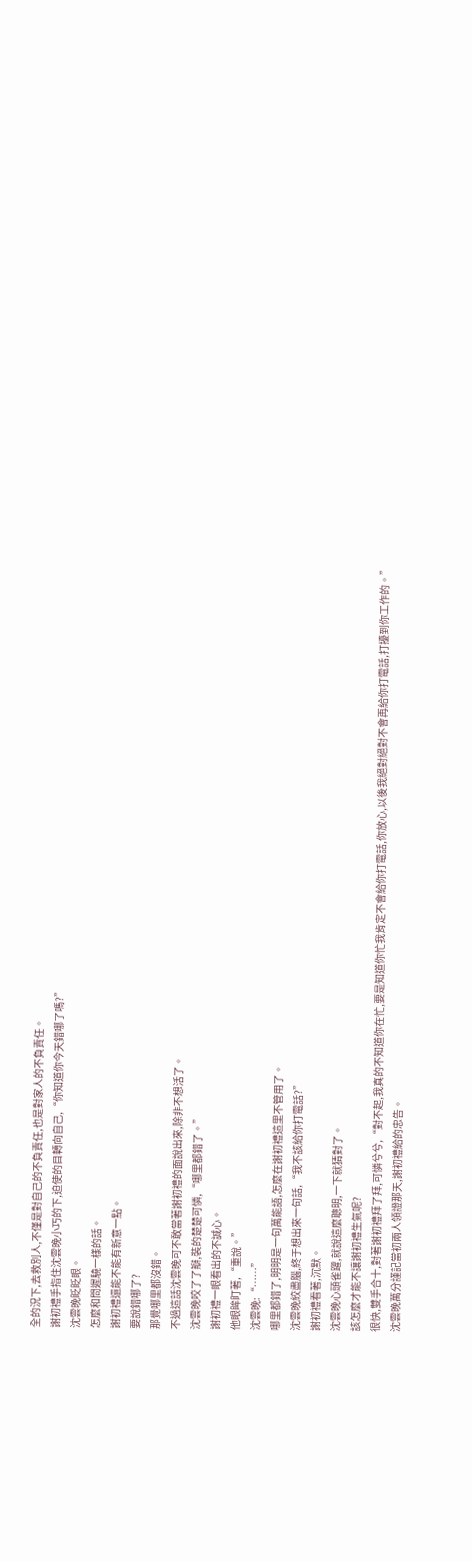全的況下,去救別人,不僅是對自己的不負責任,也是對家人的不負責任。
謝初禮手指住沈雲晚小巧的下,迫使的目轉向自己,“你知道你今天錯哪了嗎?”
沈雲晚眨眨眼。
怎麼和問遲驍一樣的話。
謝初禮還能不能有新意一點。
要說錯哪了?
那覺哪里都沒錯。
不過這話沈雲晚可不敢當著謝初禮的面說出來,除非不想活了。
沈雲晚咬了了瓣,裝的楚楚可憐,“哪里都錯了。”
謝初禮一眼看出的不誠心。
他眼眸盯著,“重說。”
沈雲晚:“……”
哪里都錯了,明明是一句萬能語,怎麼在謝初禮這里不管用了。
沈雲晚絞盡腦,終于想出來一句話,“我不該給你打電話?”
謝初禮看著,沉默。
沈雲晚心頭雀躍,就說這麼聰明,一下就猜對了。
該怎麼才能不讓謝初禮生氣呢?
很快,雙手合十,對著謝初禮拜了拜,可憐兮兮,“對不起,我真的不知道你在忙,要是知道你忙我肯定不會給你打電話,你放心,以後我絕對絕對不會再給你打電話,打擾到你工作的。”
沈雲晚萬分謹記當初兩人領證那天,謝初禮給的忠告。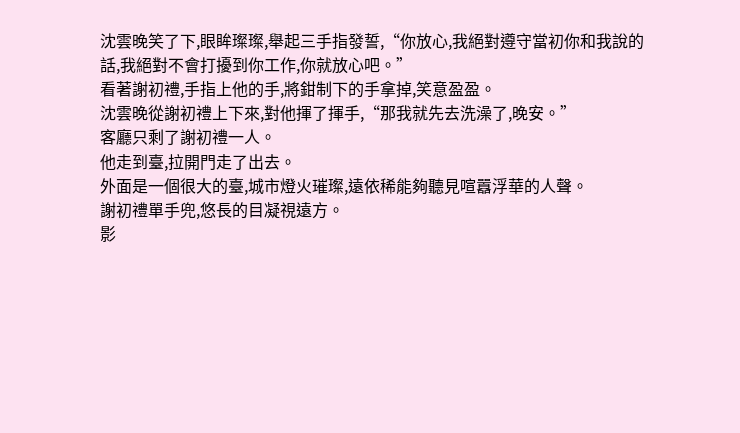沈雲晚笑了下,眼眸璨璨,舉起三手指發誓,“你放心,我絕對遵守當初你和我說的話,我絕對不會打擾到你工作,你就放心吧。”
看著謝初禮,手指上他的手,將鉗制下的手拿掉,笑意盈盈。
沈雲晚從謝初禮上下來,對他揮了揮手,“那我就先去洗澡了,晚安。”
客廳只剩了謝初禮一人。
他走到臺,拉開門走了出去。
外面是一個很大的臺,城市燈火璀璨,遠依稀能夠聽見喧囂浮華的人聲。
謝初禮單手兜,悠長的目凝視遠方。
影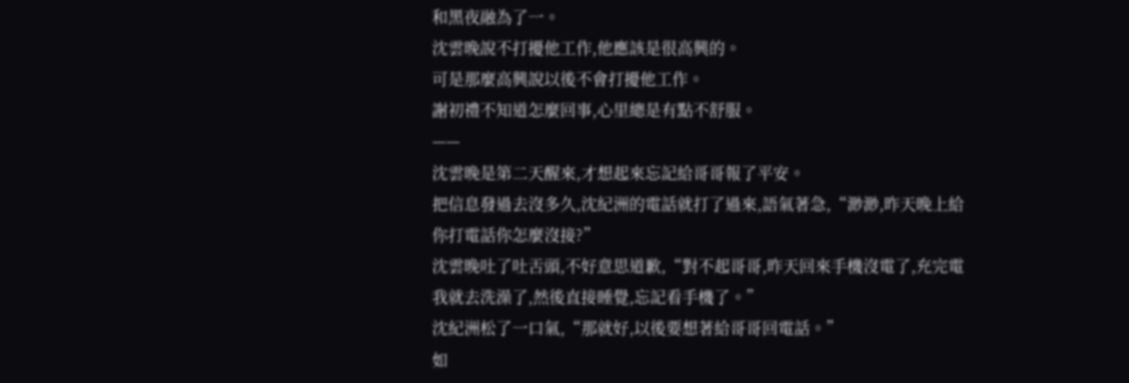和黑夜融為了一。
沈雲晚說不打擾他工作,他應該是很高興的。
可是那麼高興說以後不會打擾他工作。
謝初禮不知道怎麼回事,心里總是有點不舒服。
——
沈雲晚是第二天醒來,才想起來忘記給哥哥報了平安。
把信息發過去沒多久,沈紀洲的電話就打了過來,語氣著急,“渺渺,昨天晚上給你打電話你怎麼沒接?”
沈雲晚吐了吐舌頭,不好意思道歉,“對不起哥哥,昨天回來手機沒電了,充完電我就去洗澡了,然後直接睡覺,忘記看手機了。”
沈紀洲松了一口氣,“那就好,以後要想著給哥哥回電話。”
如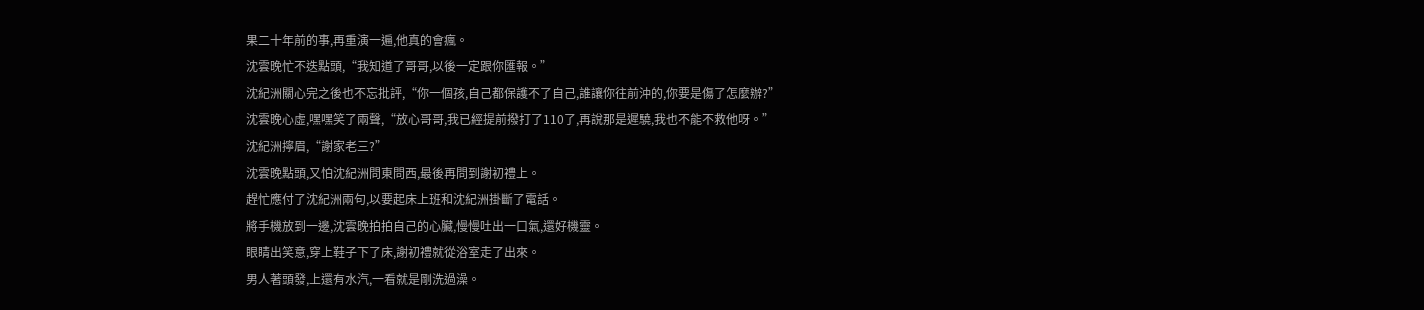果二十年前的事,再重演一遍,他真的會瘋。
沈雲晚忙不迭點頭,“我知道了哥哥,以後一定跟你匯報。”
沈紀洲關心完之後也不忘批評,“你一個孩,自己都保護不了自己,誰讓你往前沖的,你要是傷了怎麼辦?”
沈雲晚心虛,嘿嘿笑了兩聲,“放心哥哥,我已經提前撥打了110了,再說那是遲驍,我也不能不救他呀。”
沈紀洲擰眉,“謝家老三?”
沈雲晚點頭,又怕沈紀洲問東問西,最後再問到謝初禮上。
趕忙應付了沈紀洲兩句,以要起床上班和沈紀洲掛斷了電話。
將手機放到一邊,沈雲晚拍拍自己的心臟,慢慢吐出一口氣,還好機靈。
眼睛出笑意,穿上鞋子下了床,謝初禮就從浴室走了出來。
男人著頭發,上還有水汽,一看就是剛洗過澡。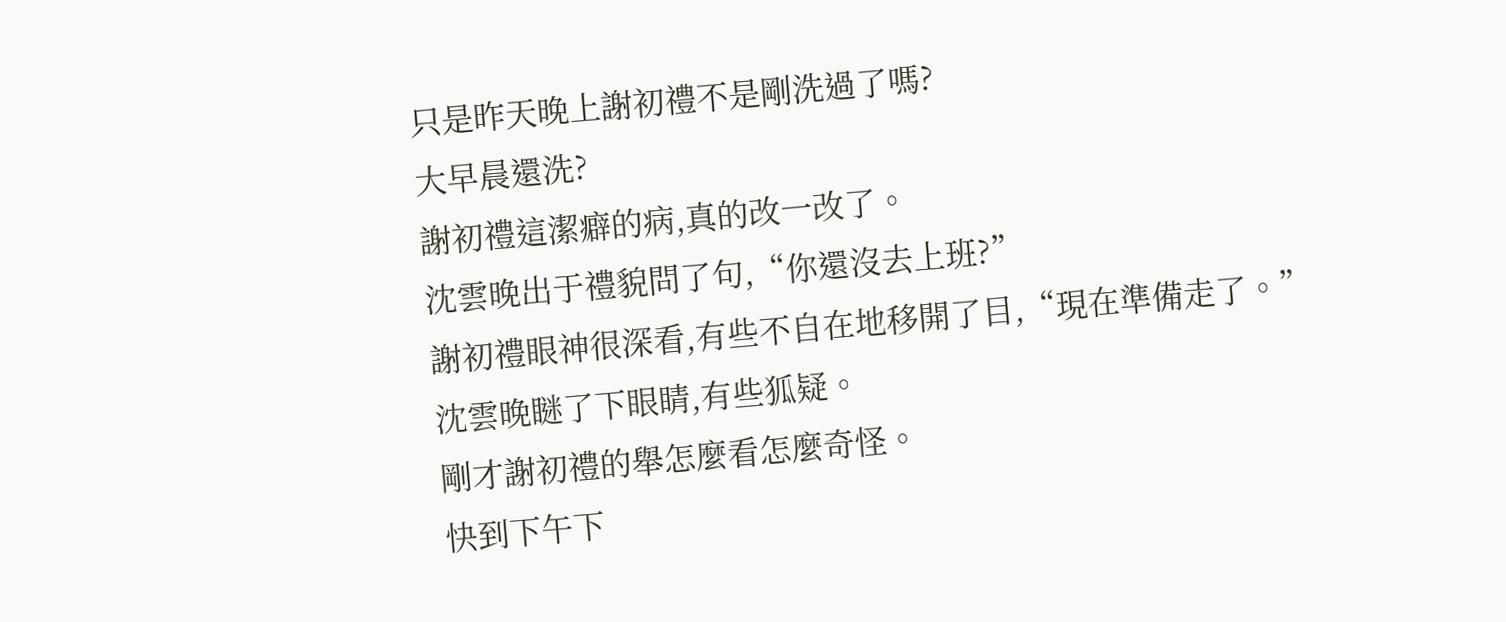只是昨天晚上謝初禮不是剛洗過了嗎?
大早晨還洗?
謝初禮這潔癖的病,真的改一改了。
沈雲晚出于禮貌問了句,“你還沒去上班?”
謝初禮眼神很深看,有些不自在地移開了目,“現在準備走了。”
沈雲晚瞇了下眼睛,有些狐疑。
剛才謝初禮的舉怎麼看怎麼奇怪。
快到下午下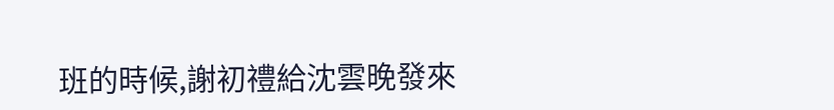班的時候,謝初禮給沈雲晚發來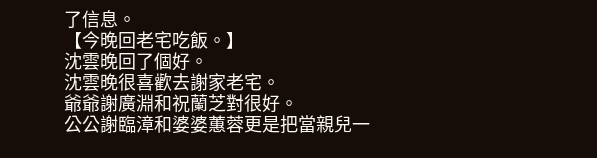了信息。
【今晚回老宅吃飯。】
沈雲晚回了個好。
沈雲晚很喜歡去謝家老宅。
爺爺謝廣淵和祝蘭芝對很好。
公公謝臨漳和婆婆蕙蓉更是把當親兒一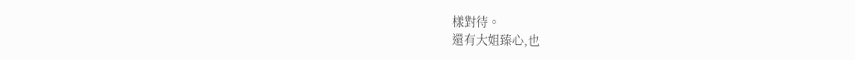樣對待。
還有大姐臻心,也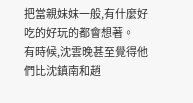把當親妹妹一般,有什麼好吃的好玩的都會想著。
有時候,沈雲晚甚至覺得他們比沈鎮南和趙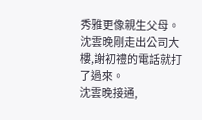秀雅更像親生父母。
沈雲晚剛走出公司大樓,謝初禮的電話就打了過來。
沈雲晚接通,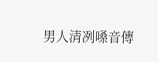男人清冽嗓音傳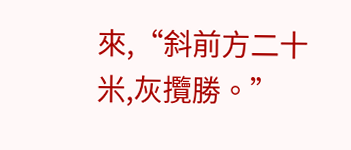來,“斜前方二十米,灰攬勝。”